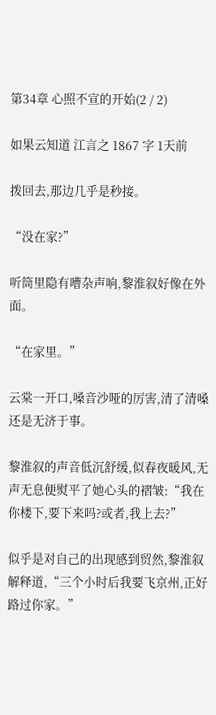第34章 心照不宣的开始(2 / 2)

如果云知道 江言之 1867 字 1天前

拨回去,那边几乎是秒接。

“没在家?”

听筒里隐有嘈杂声响,黎淮叙好像在外面。

“在家里。”

云棠一开口,嗓音沙哑的厉害,清了清嗓还是无济于事。

黎淮叙的声音低沉舒缓,似春夜暖风,无声无息便熨平了她心头的褶皱:“我在你楼下,要下来吗?或者,我上去?”

似乎是对自己的出现感到贸然,黎淮叙解释道,“三个小时后我要飞京州,正好路过你家。”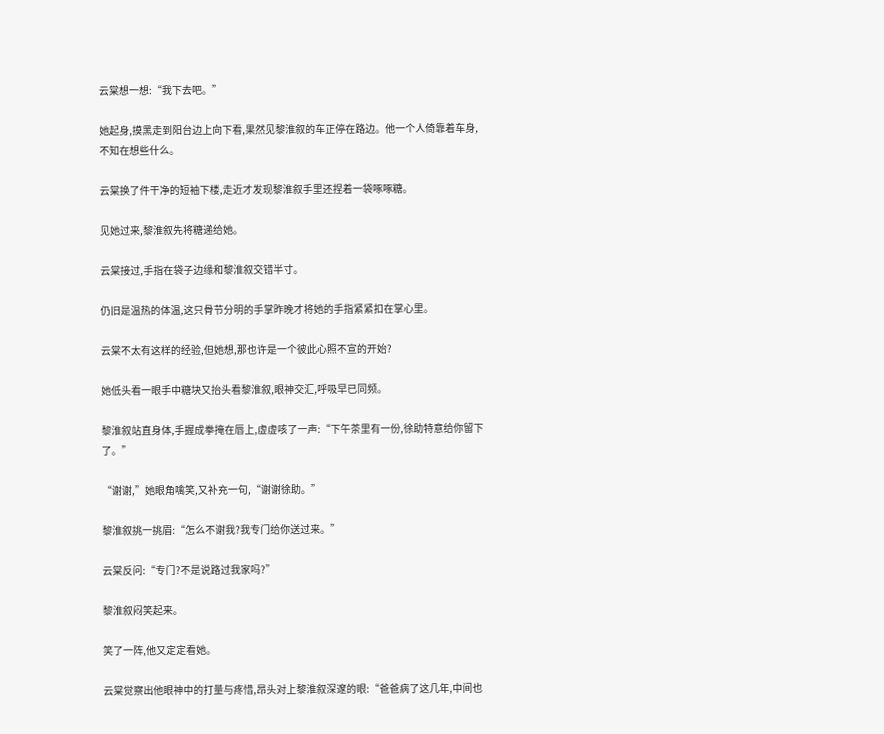云棠想一想:“我下去吧。”

她起身,摸黑走到阳台边上向下看,果然见黎淮叙的车正停在路边。他一个人倚靠着车身,不知在想些什么。

云棠换了件干净的短袖下楼,走近才发现黎淮叙手里还捏着一袋啄啄糖。

见她过来,黎淮叙先将糖递给她。

云棠接过,手指在袋子边缘和黎淮叙交错半寸。

仍旧是温热的体温,这只骨节分明的手掌昨晚才将她的手指紧紧扣在掌心里。

云棠不太有这样的经验,但她想,那也许是一个彼此心照不宣的开始?

她低头看一眼手中糖块又抬头看黎淮叙,眼神交汇,呼吸早已同频。

黎淮叙站直身体,手握成拳掩在唇上,虚虚咳了一声:“下午茶里有一份,徐助特意给你留下了。”

“谢谢,”她眼角噙笑,又补充一句,“谢谢徐助。”

黎淮叙挑一挑眉:“怎么不谢我?我专门给你送过来。”

云棠反问:“专门?不是说路过我家吗?”

黎淮叙闷笑起来。

笑了一阵,他又定定看她。

云棠觉察出他眼神中的打量与疼惜,昂头对上黎淮叙深邃的眼:“爸爸病了这几年,中间也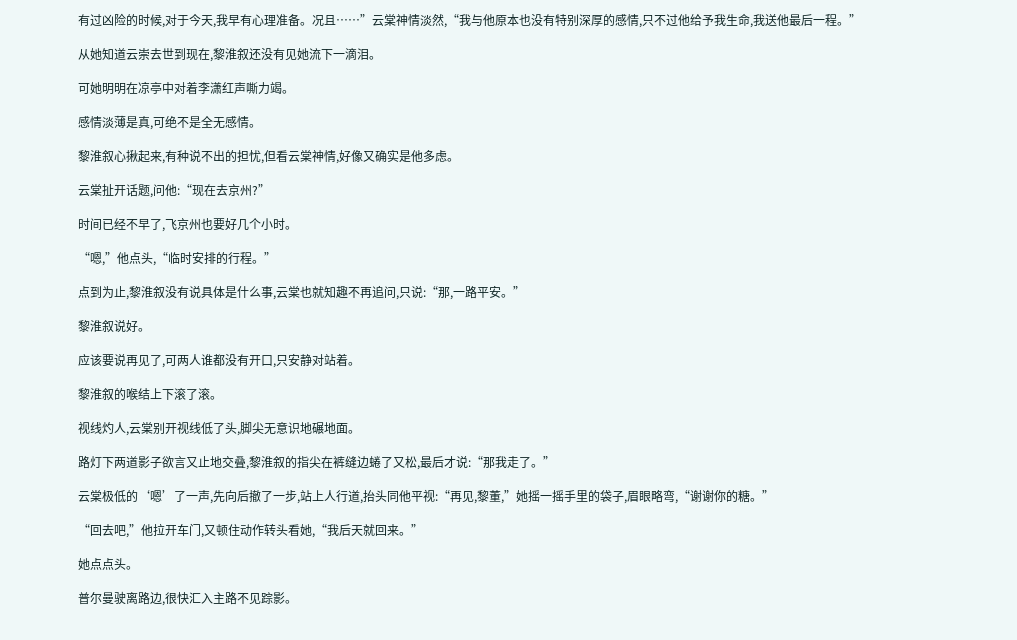有过凶险的时候,对于今天,我早有心理准备。况且……”云棠神情淡然,“我与他原本也没有特别深厚的感情,只不过他给予我生命,我送他最后一程。”

从她知道云崇去世到现在,黎淮叙还没有见她流下一滴泪。

可她明明在凉亭中对着李潇红声嘶力竭。

感情淡薄是真,可绝不是全无感情。

黎淮叙心揪起来,有种说不出的担忧,但看云棠神情,好像又确实是他多虑。

云棠扯开话题,问他:“现在去京州?”

时间已经不早了,飞京州也要好几个小时。

“嗯,”他点头,“临时安排的行程。”

点到为止,黎淮叙没有说具体是什么事,云棠也就知趣不再追问,只说:“那,一路平安。”

黎淮叙说好。

应该要说再见了,可两人谁都没有开口,只安静对站着。

黎淮叙的喉结上下滚了滚。

视线灼人,云棠别开视线低了头,脚尖无意识地碾地面。

路灯下两道影子欲言又止地交叠,黎淮叙的指尖在裤缝边蜷了又松,最后才说:“那我走了。”

云棠极低的‘嗯’了一声,先向后撤了一步,站上人行道,抬头同他平视:“再见,黎董,”她摇一摇手里的袋子,眉眼略弯,“谢谢你的糖。”

“回去吧,”他拉开车门,又顿住动作转头看她,“我后天就回来。”

她点点头。

普尔曼驶离路边,很快汇入主路不见踪影。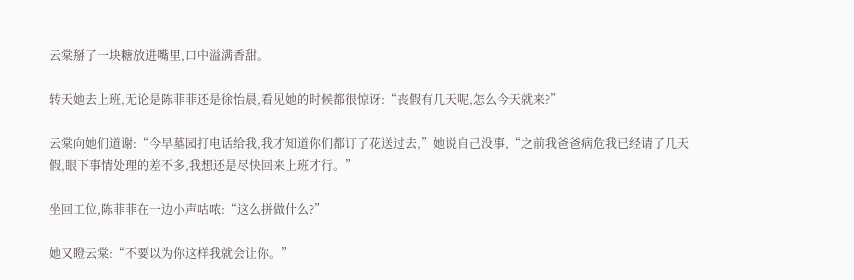云棠掰了一块糖放进嘴里,口中溢满香甜。

转天她去上班,无论是陈菲菲还是徐怡晨,看见她的时候都很惊讶:“丧假有几天呢,怎么今天就来?”

云棠向她们道谢:“今早墓园打电话给我,我才知道你们都订了花送过去,”她说自己没事,“之前我爸爸病危我已经请了几天假,眼下事情处理的差不多,我想还是尽快回来上班才行。”

坐回工位,陈菲菲在一边小声咕哝:“这么拼做什么?”

她又瞪云棠:“不要以为你这样我就会让你。”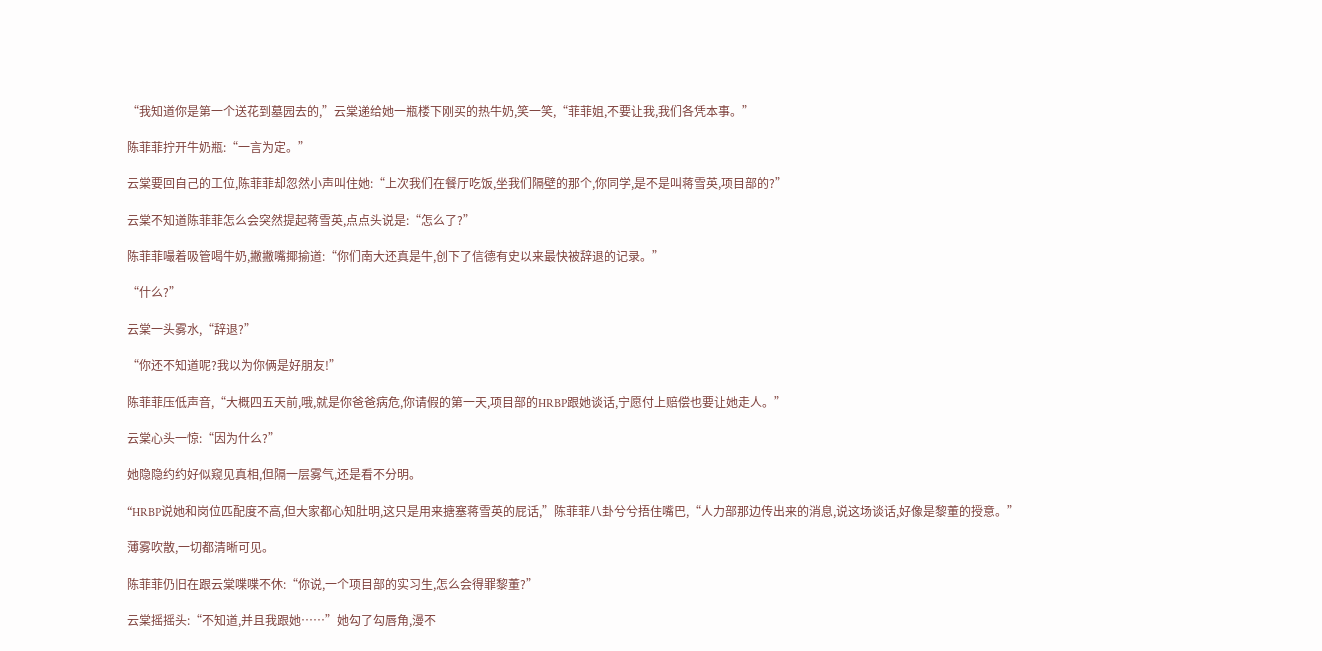“我知道你是第一个送花到墓园去的,”云棠递给她一瓶楼下刚买的热牛奶,笑一笑,“菲菲姐,不要让我,我们各凭本事。”

陈菲菲拧开牛奶瓶:“一言为定。”

云棠要回自己的工位,陈菲菲却忽然小声叫住她:“上次我们在餐厅吃饭,坐我们隔壁的那个,你同学,是不是叫蒋雪英,项目部的?”

云棠不知道陈菲菲怎么会突然提起蒋雪英,点点头说是:“怎么了?”

陈菲菲嘬着吸管喝牛奶,撇撇嘴揶揄道:“你们南大还真是牛,创下了信德有史以来最快被辞退的记录。”

“什么?”

云棠一头雾水,“辞退?”

“你还不知道呢?我以为你俩是好朋友!”

陈菲菲压低声音,“大概四五天前,哦,就是你爸爸病危,你请假的第一天,项目部的HRBP跟她谈话,宁愿付上赔偿也要让她走人。”

云棠心头一惊:“因为什么?”

她隐隐约约好似窥见真相,但隔一层雾气,还是看不分明。

“HRBP说她和岗位匹配度不高,但大家都心知肚明,这只是用来搪塞蒋雪英的屁话,”陈菲菲八卦兮兮捂住嘴巴,“人力部那边传出来的消息,说这场谈话,好像是黎董的授意。”

薄雾吹散,一切都清晰可见。

陈菲菲仍旧在跟云棠喋喋不休:“你说,一个项目部的实习生,怎么会得罪黎董?”

云棠摇摇头:“不知道,并且我跟她……”她勾了勾唇角,漫不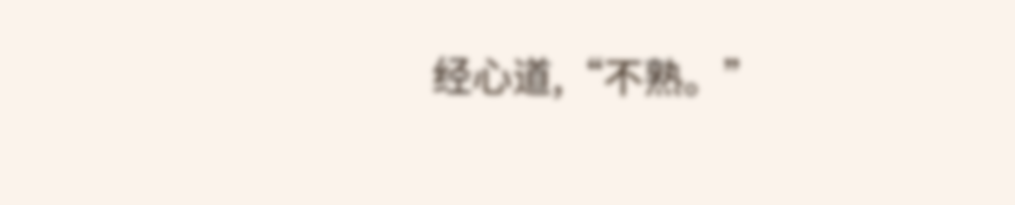经心道,“不熟。”